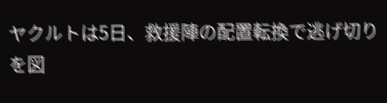ヤクルトは5日、救援陣の配置転換で逃げ切りを図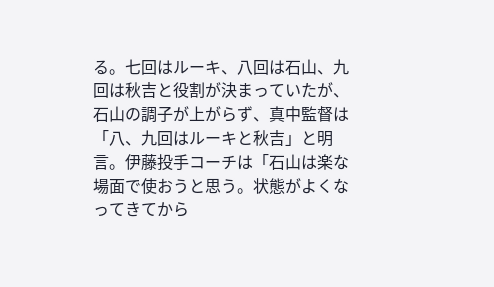る。七回はルーキ、八回は石山、九回は秋吉と役割が決まっていたが、石山の調子が上がらず、真中監督は「八、九回はルーキと秋吉」と明言。伊藤投手コーチは「石山は楽な場面で使おうと思う。状態がよくなってきてから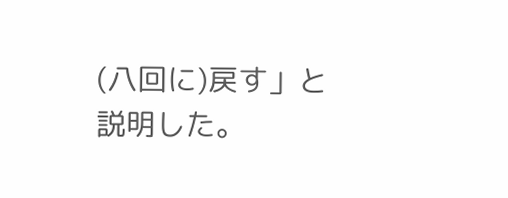(八回に)戻す」と説明した。